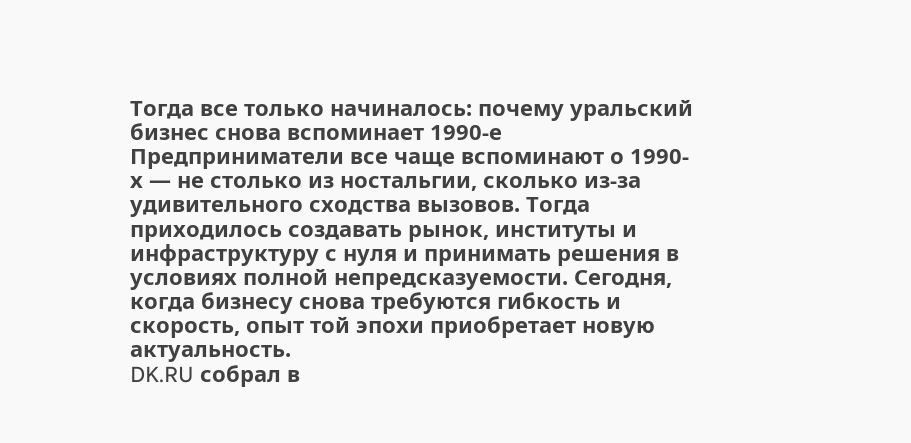Тогда все только начиналось: почему уральский бизнес снова вспоминает 1990-е
Предприниматели все чаще вспоминают о 1990-х — не столько из ностальгии, сколько из-за удивительного сходства вызовов. Тогда приходилось создавать рынок, институты и инфраструктуру с нуля и принимать решения в условиях полной непредсказуемости. Сегодня, когда бизнесу снова требуются гибкость и скорость, опыт той эпохи приобретает новую актуальность.
DK.RU собрал в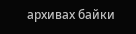архивах байки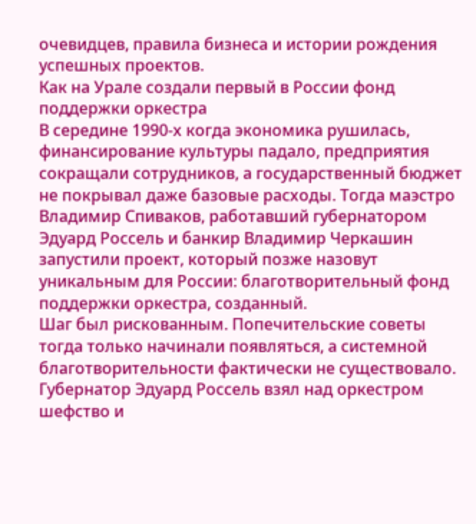очевидцев, правила бизнеса и истории рождения успешных проектов.
Как на Урале создали первый в России фонд поддержки оркестра
В середине 1990-х когда экономика рушилась, финансирование культуры падало, предприятия сокращали сотрудников, а государственный бюджет не покрывал даже базовые расходы. Тогда маэстро Владимир Спиваков, работавший губернатором Эдуард Россель и банкир Владимир Черкашин запустили проект, который позже назовут уникальным для России: благотворительный фонд поддержки оркестра, созданный.
Шаг был рискованным. Попечительские советы тогда только начинали появляться, а системной благотворительности фактически не существовало. Губернатор Эдуард Россель взял над оркестром шефство и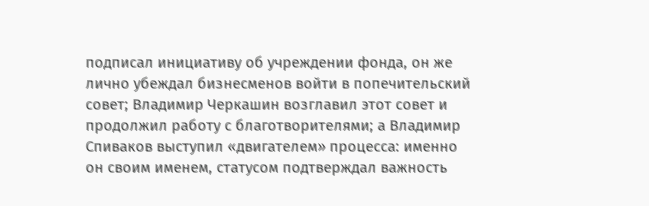подписал инициативу об учреждении фонда, он же лично убеждал бизнесменов войти в попечительский совет; Владимир Черкашин возглавил этот совет и продолжил работу с благотворителями; а Владимир Спиваков выступил «двигателем» процесса: именно он своим именем, статусом подтверждал важность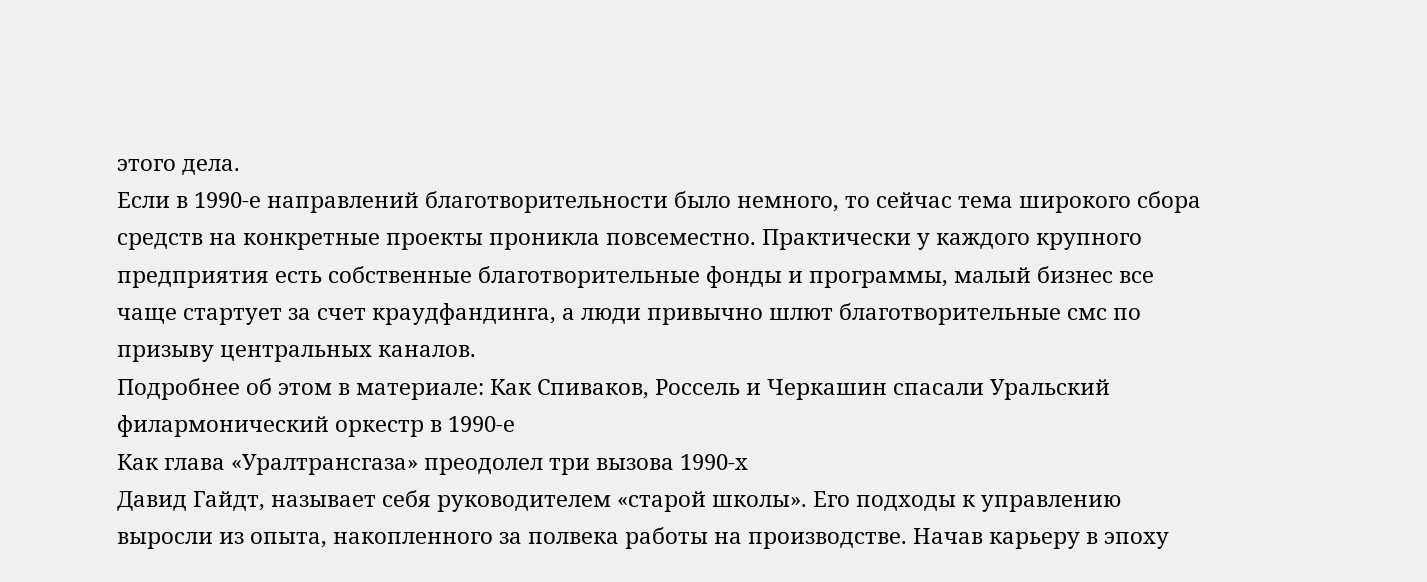этого дела.
Если в 1990-е направлений благотворительности было немного, то сейчас тема широкого сбора средств на конкретные проекты проникла повсеместно. Практически у каждого крупного предприятия есть собственные благотворительные фонды и программы, малый бизнес все чаще стартует за счет краудфандинга, а люди привычно шлют благотворительные смс по призыву центральных каналов.
Подробнее об этом в материале: Как Спиваков, Россель и Черкашин спасали Уральский филармонический оркестр в 1990-е
Как глава «Уралтрансгаза» преодолел три вызова 1990-х
Давид Гайдт, называет себя руководителем «старой школы». Его подходы к управлению выросли из опыта, накопленного за полвека работы на производстве. Начав карьеру в эпоху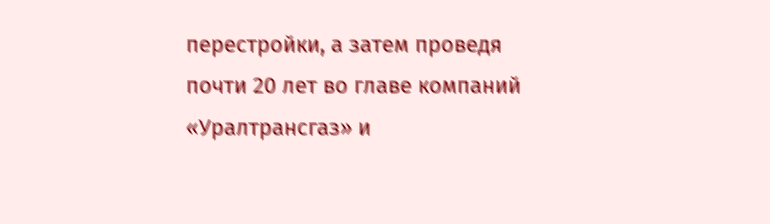перестройки, а затем проведя почти 20 лет во главе компаний «Уралтрансгаз» и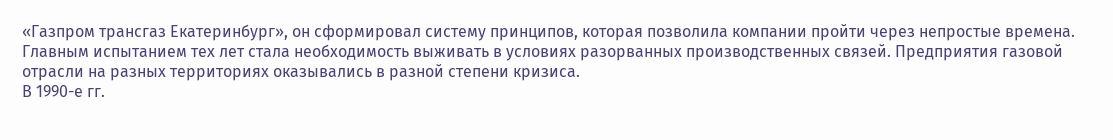«Газпром трансгаз Екатеринбург», он сформировал систему принципов, которая позволила компании пройти через непростые времена.
Главным испытанием тех лет стала необходимость выживать в условиях разорванных производственных связей. Предприятия газовой отрасли на разных территориях оказывались в разной степени кризиса.
В 1990-е гг.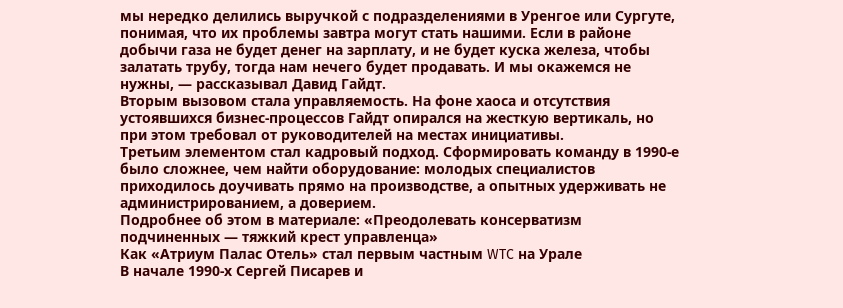мы нередко делились выручкой с подразделениями в Уренгое или Сургуте, понимая, что их проблемы завтра могут стать нашими. Если в районе добычи газа не будет денег на зарплату, и не будет куска железа, чтобы залатать трубу, тогда нам нечего будет продавать. И мы окажемся не нужны, — рассказывал Давид Гайдт.
Вторым вызовом стала управляемость. На фоне хаоса и отсутствия устоявшихся бизнес-процессов Гайдт опирался на жесткую вертикаль, но при этом требовал от руководителей на местах инициативы.
Третьим элементом стал кадровый подход. Сформировать команду в 1990-е было сложнее, чем найти оборудование: молодых специалистов приходилось доучивать прямо на производстве, а опытных удерживать не администрированием, а доверием.
Подробнее об этом в материале: «Преодолевать консерватизм подчиненных — тяжкий крест управленца»
Как «Атриум Палас Отель» стал первым частным WTC на Урале
В начале 1990-х Сергей Писарев и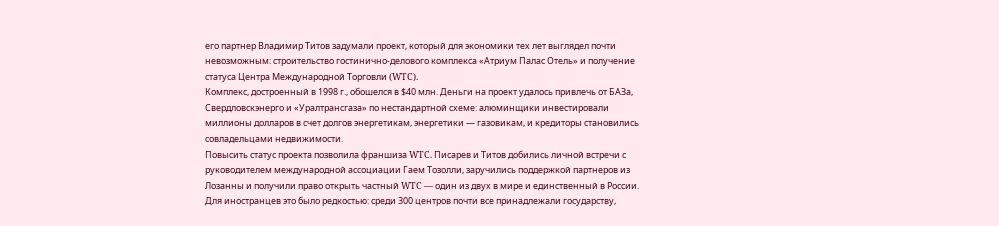его партнер Владимир Титов задумали проект, который для экономики тех лет выглядел почти невозможным: строительство гостинично-делового комплекса «Атриум Палас Отель» и получение статуса Центра Международной Торговли (WTC).
Комплекс, достроенный в 1998 г., обошелся в $40 млн. Деньги на проект удалось привлечь от БАЗа, Свердловскэнерго и «Уралтрансгаза» по нестандартной схеме: алюминщики инвестировали миллионы долларов в счет долгов энергетикам, энергетики — газовикам, и кредиторы становились совладельцами недвижимости.
Повысить статус проекта позволила франшиза WTC. Писарев и Титов добились личной встречи с руководителем международной ассоциации Гаем Тозолли, заручились поддержкой партнеров из Лозанны и получили право открыть частный WTC — один из двух в мире и единственный в России. Для иностранцев это было редкостью: среди 300 центров почти все принадлежали государству,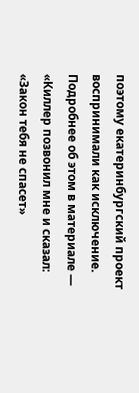поэтому екатеринбургский проект воспринимали как исключение.
Подробнее об этом в материале — «Киллер позвонил мне и сказал: «Закон тебя не спасет»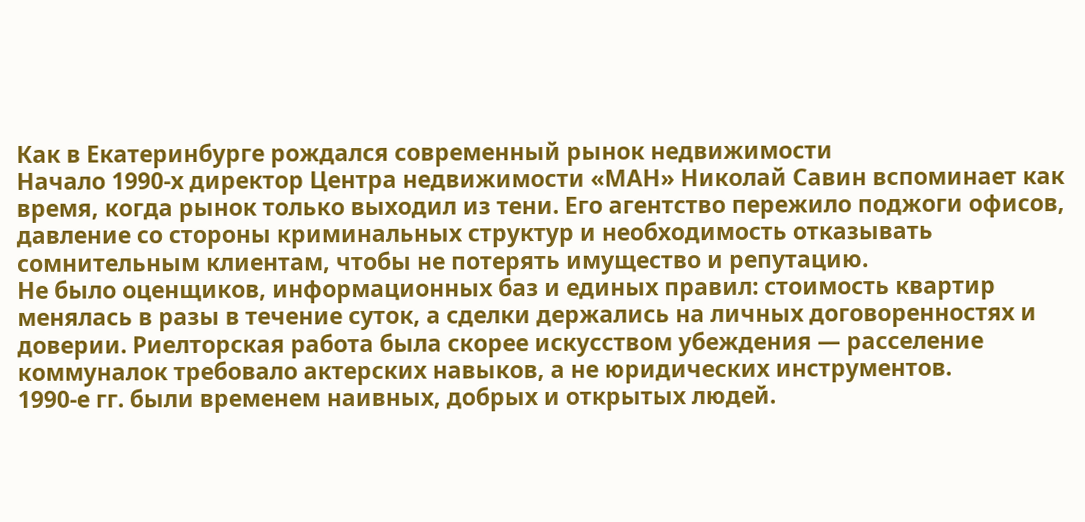Как в Екатеринбурге рождался современный рынок недвижимости
Начало 1990-х директор Центра недвижимости «МАН» Николай Савин вспоминает как время, когда рынок только выходил из тени. Его агентство пережило поджоги офисов, давление со стороны криминальных структур и необходимость отказывать сомнительным клиентам, чтобы не потерять имущество и репутацию.
Не было оценщиков, информационных баз и единых правил: стоимость квартир менялась в разы в течение суток, а сделки держались на личных договоренностях и доверии. Риелторская работа была скорее искусством убеждения — расселение коммуналок требовало актерских навыков, а не юридических инструментов.
1990-е гг. были временем наивных, добрых и открытых людей.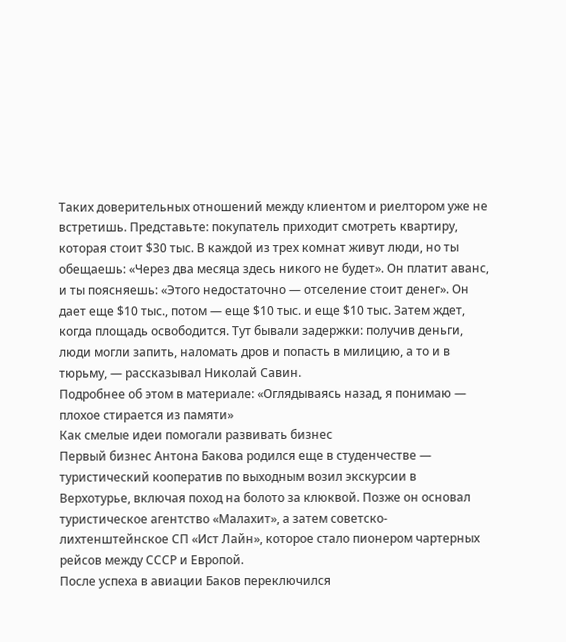Таких доверительных отношений между клиентом и риелтором уже не встретишь. Представьте: покупатель приходит смотреть квартиру, которая стоит $30 тыс. В каждой из трех комнат живут люди, но ты обещаешь: «Через два месяца здесь никого не будет». Он платит аванс, и ты поясняешь: «Этого недостаточно — отселение стоит денег». Он дает еще $10 тыс., потом — еще $10 тыс. и еще $10 тыс. Затем ждет, когда площадь освободится. Тут бывали задержки: получив деньги, люди могли запить, наломать дров и попасть в милицию, а то и в тюрьму, — рассказывал Николай Савин.
Подробнее об этом в материале: «Оглядываясь назад, я понимаю — плохое стирается из памяти»
Как смелые идеи помогали развивать бизнес
Первый бизнес Антона Бакова родился еще в студенчестве — туристический кооператив по выходным возил экскурсии в Верхотурье, включая поход на болото за клюквой. Позже он основал туристическое агентство «Малахит», а затем советско-лихтенштейнское СП «Ист Лайн», которое стало пионером чартерных рейсов между СССР и Европой.
После успеха в авиации Баков переключился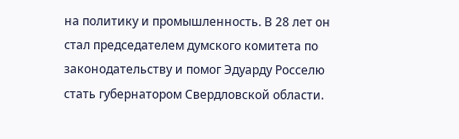на политику и промышленность. В 28 лет он стал председателем думского комитета по законодательству и помог Эдуарду Росселю стать губернатором Свердловской области.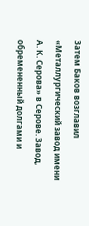Затем Баков возглавил «Металлургический завод имени А. К. Серова» в Серове. Завод, обремененный долгами и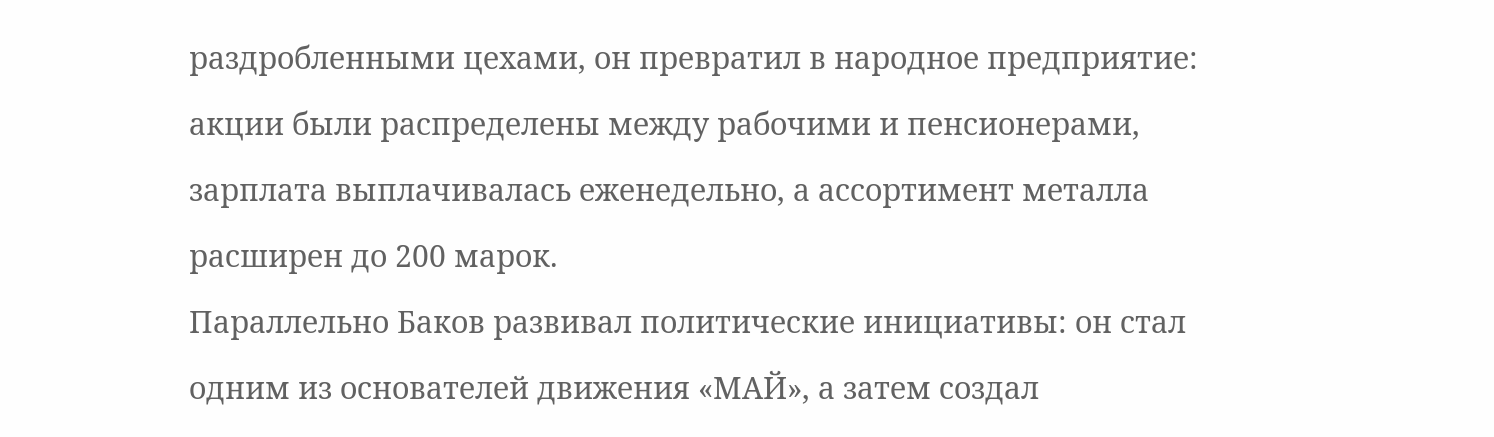раздробленными цехами, он превратил в народное предприятие: акции были распределены между рабочими и пенсионерами, зарплата выплачивалась еженедельно, а ассортимент металла расширен до 200 марок.
Параллельно Баков развивал политические инициативы: он стал одним из основателей движения «МАЙ», а затем создал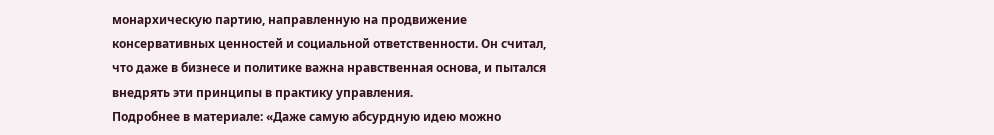монархическую партию, направленную на продвижение консервативных ценностей и социальной ответственности. Он считал, что даже в бизнесе и политике важна нравственная основа, и пытался внедрять эти принципы в практику управления.
Подробнее в материале: «Даже самую абсурдную идею можно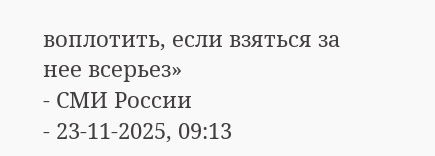воплотить, если взяться за нее всерьез»
- СМИ России
- 23-11-2025, 09:13